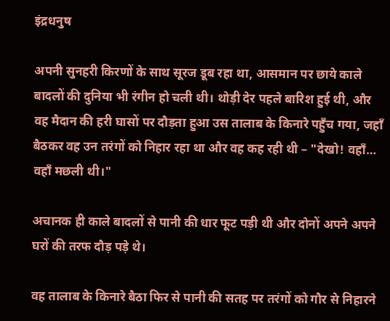इंद्रधनुष

अपनी सुनहरी किरणों के साथ सूरज डूब रहा था, आसमान पर छाये काले बादलों की दुनिया भी रंगीन हो चली थी। थोड़ी देर पहले बारिश हुई थी, और वह मैदान की हरी घासों पर दौड़ता हुआ उस तालाब के किनारे पहुँच गया, जहाँ बैठकर वह उन तरंगों को निहार रहा था और वह कह रही थी – "देखो! वहाँ… वहाँ मछली थी।"

अचानक ही काले बादलों से पानी की धार फूट पड़ी थी और दोनों अपने अपने घरों की तरफ दौड़ पड़े थे।

वह तालाब के किनारे बैठा फिर से पानी की सतह पर तरंगों को गौर से निहारने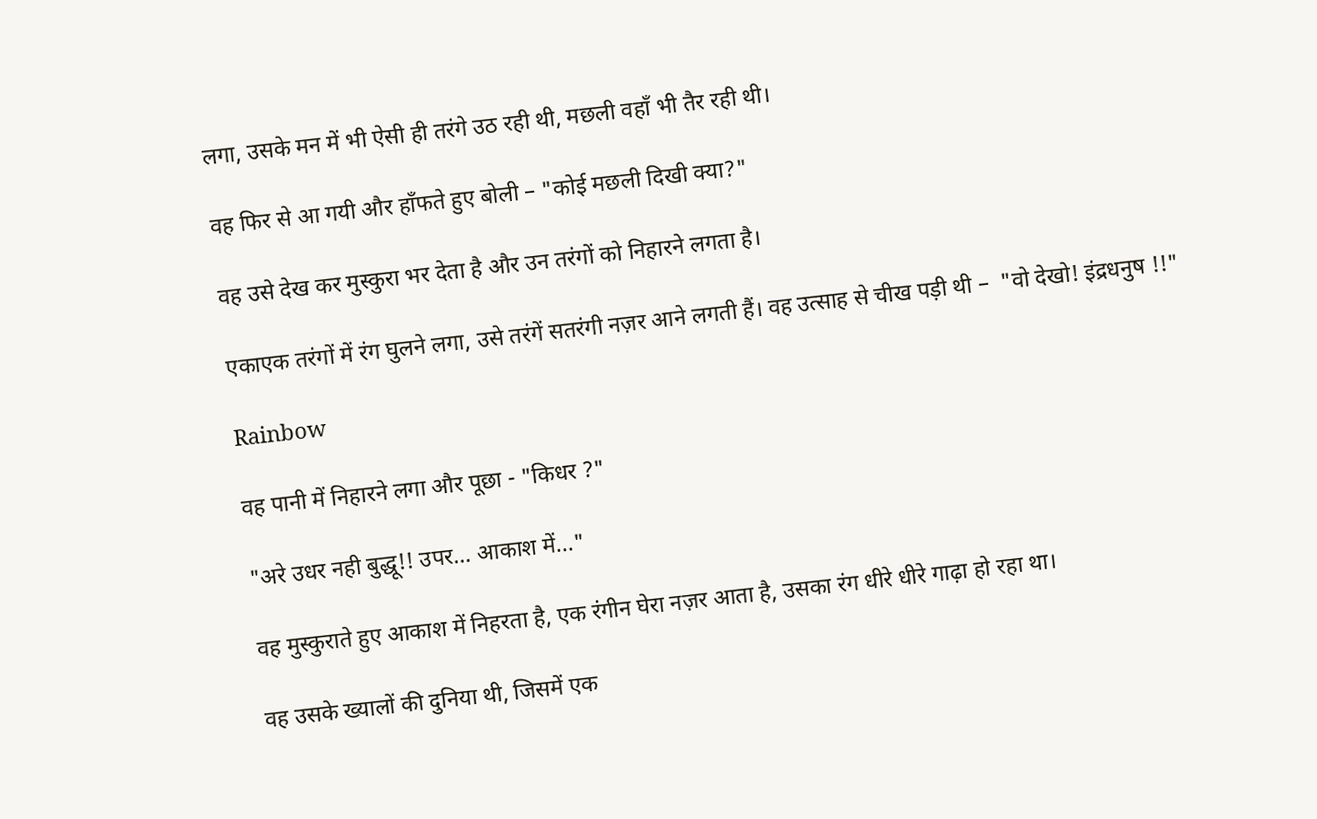लगा, उसके मन में भी ऐसी ही तरंगे उठ रही थी, मछली वहाँ भी तैर रही थी।

वह फिर से आ गयी और हाँफते हुए बोली – "कोई मछली दिखी क्या?"

वह उसे देख कर मुस्कुरा भर देता है और उन तरंगों को निहारने लगता है।

एकाएक तरंगों में रंग घुलने लगा, उसे तरंगें सतरंगी नज़र आने लगती हैं। वह उत्साह से चीख पड़ी थी –  "वो देखो! इंद्रधनुष !!"

Rainbow

वह पानी में निहारने लगा और पूछा - "किधर ?"

"अरे उधर नही बुद्धू!! उपर… आकाश में..."

वह मुस्कुराते हुए आकाश में निहरता है, एक रंगीन घेरा नज़र आता है, उसका रंग धीरे धीरे गाढ़ा हो रहा था।

वह उसके ख्यालों की दुनिया थी, जिसमें एक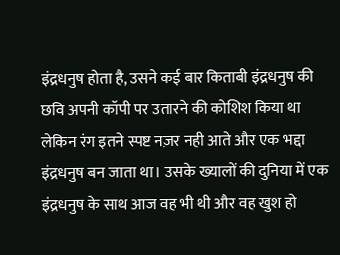इंद्रधनुष होता है, उसने कई बार किताबी इंद्रधनुष की छवि अपनी कॉपी पर उतारने की कोशिश किया था लेकिन रंग इतने स्पष्ट नज़र नही आते और एक भद्दा इंद्रधनुष बन जाता था। उसके ख्यालों की दुनिया में एक इंद्रधनुष के साथ आज वह भी थी और वह खुश हो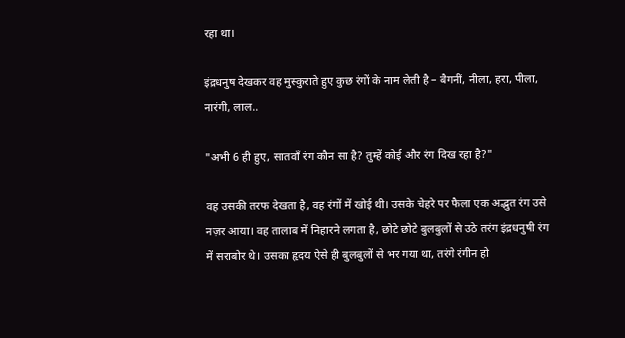रहा था।

इंद्रधनुष देखकर वह मुस्कुराते हुए कुछ रंगों के नाम लेती है – बैगनीं, नीला, हरा, पीला, नारंगी, लाल..

"अभी 6 ही हुए, सातवाँ रंग कौन सा है? तुम्हें कोई और रंग दिख रहा है?"

वह उसकी तरफ देखता है, वह रंगों में खोई थी। उसके चेहरे पर फैला एक अद्भुत रंग उसे नज़र आया। वह तालाब में निहारने लगता है, छोटे छोटे बुलबुलों से उठे तरंग इंद्रधनुषी रंग में सराबोर थे। उसका हृदय ऐसे ही बुलबुलों से भर गया था, तरंगे रंगीन हो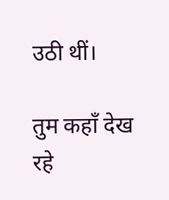उठी थीं।

तुम कहाँ देख रहे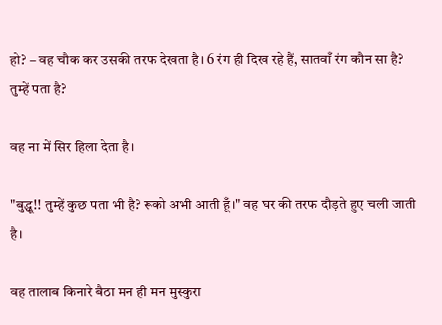हो? – वह चौक कर उसकी तरफ देखता है। 6 रंग ही दिख रहे हैं, सातवाँ रंग कौन सा है? तुम्हें पता है?

वह ना में सिर हिला देता है।

"बुद्धू!! तुम्हें कुछ पता भी है? रूको अभी आती हूँ।" वह घर की तरफ दौड़ते हुए चली जाती है।

वह तालाब किनारे बैठा मन ही मन मुस्कुरा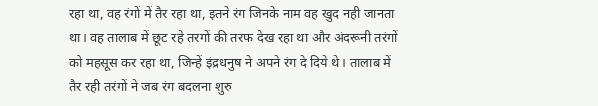रहा था, वह रंगों में तैर रहा था, इतने रंग जिनके नाम वह खुद नही जानता था। वह तालाब में छूट रहे तरगों की तरफ देख रहा था और अंदरूनी तरंगों को महसूस कर रहा था, जिन्हें इंद्रधनुष ने अपने रंग दे दिये थे। तालाब में तैर रही तरंगों ने जब रंग बदलना शुरु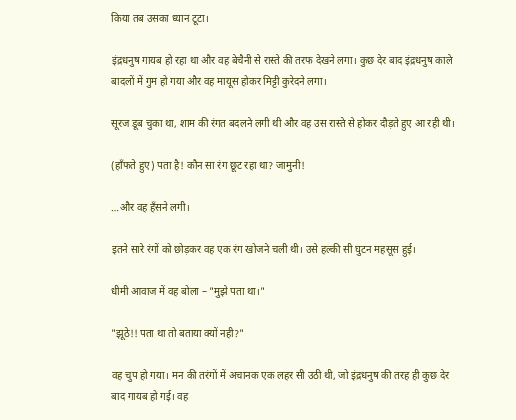किया तब उसका ध्यान टूटा।

इंद्रधनुष गायब हो रहा था और वह बेचैनी से रास्ते की तरफ देखने लगा। कुछ देर बाद इंद्रधनुष काले बादलों में गुम हो गया और वह मायूस होकर मिट्टी कुरेदने लगा।

सूरज डूब चुका था, शाम की रंगत बदलने लगी थी और वह उस रास्ते से होकर दौड़ते हुए आ रही थी।

(हाँफते हुए) पता है! कौन सा रंग छूट रहा था? जामुनी!

…और वह हँसने लगी।

इतने सारे रंगों को छोड़कर वह एक रंग खोजने चली थी। उसे हल्की सी घुटन महसूस हुई।

धीमी आवाज में वह बोला – "मुझे पता था।"

"झूठे!! पता था तो बताया क्यों नही?"

वह चुप हो गया। मन की तरंगों में अचानक एक लहर सी उठी थी, जो इंद्रधनुष की तरह ही कुछ देर बाद गायब हो गई। वह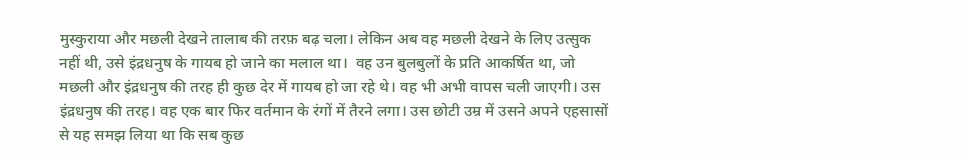मुस्कुराया और मछली देखने तालाब की तरफ़ बढ़ चला। लेकिन अब वह मछली देखने के लिए उत्सुक नहीं थी, उसे इंद्रधनुष के गायब हो जाने का मलाल था।  वह उन बुलबुलों के प्रति आकर्षित था, जो मछली और इंद्रधनुष की तरह ही कुछ देर में गायब हो जा रहे थे। वह भी अभी वापस चली जाएगी। उस इंद्रधनुष की तरह। वह एक बार फिर वर्तमान के रंगों में तैरने लगा। उस छोटी उम्र में उसने अपने एहसासों से यह समझ लिया था कि सब कुछ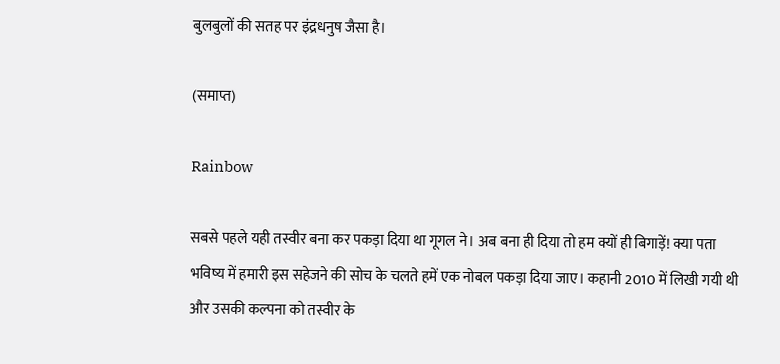बुलबुलों की सतह पर इंद्रधनुष जैसा है।

(समाप्त)

Rainbow

सबसे पहले यही तस्वीर बना कर पकड़ा दिया था गूगल ने। अब बना ही दिया तो हम क्यों ही बिगाड़ें! क्या पता भविष्य में हमारी इस सहेजने की सोच के चलते हमें एक नोबल पकड़ा दिया जाए। कहानी 2010 में लिखी गयी थी और उसकी कल्पना को तस्वीर के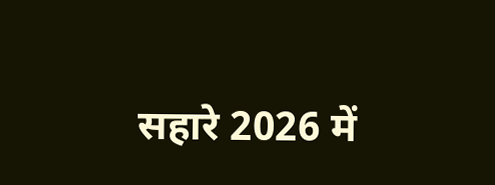सहारे 2026 में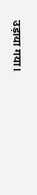उड़ाया गया।